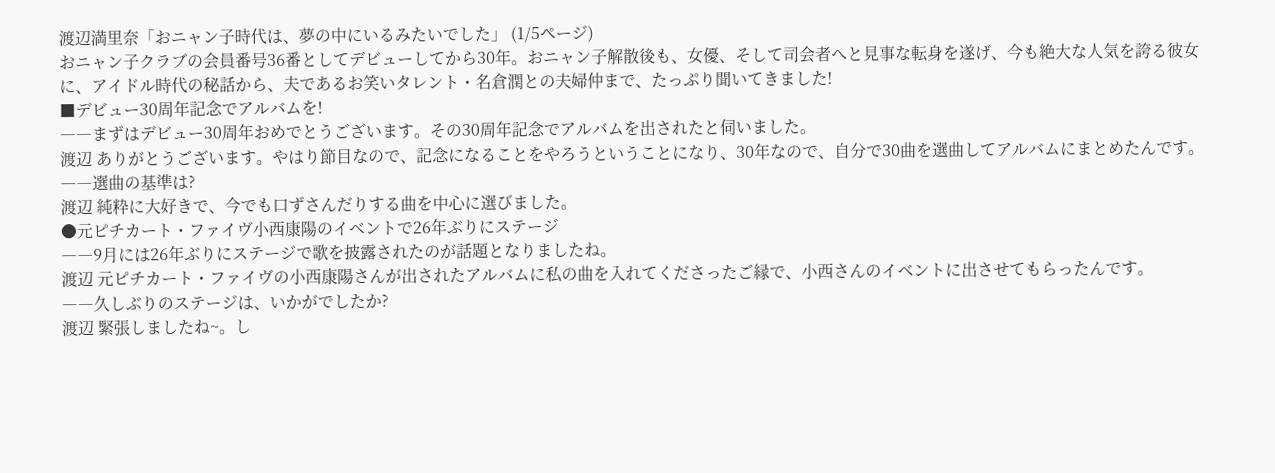渡辺満里奈「おニャン子時代は、夢の中にいるみたいでした」 (1/5ページ)
おニャン子クラブの会員番号36番としてデビューしてから30年。おニャン子解散後も、女優、そして司会者へと見事な転身を遂げ、今も絶大な人気を誇る彼女に、アイドル時代の秘話から、夫であるお笑いタレント・名倉潤との夫婦仲まで、たっぷり聞いてきました!
■デビュー30周年記念でアルバムを!
――まずはデビュー30周年おめでとうございます。その30周年記念でアルバムを出されたと伺いました。
渡辺 ありがとうございます。やはり節目なので、記念になることをやろうということになり、30年なので、自分で30曲を選曲してアルバムにまとめたんです。
――選曲の基準は?
渡辺 純粋に大好きで、今でも口ずさんだりする曲を中心に選びました。
●元ピチカート・ファイヴ小西康陽のイベントで26年ぶりにステージ
――9月には26年ぶりにステージで歌を披露されたのが話題となりましたね。
渡辺 元ピチカート・ファイヴの小西康陽さんが出されたアルバムに私の曲を入れてくださったご縁で、小西さんのイベントに出させてもらったんです。
――久しぶりのステージは、いかがでしたか?
渡辺 緊張しましたね~。し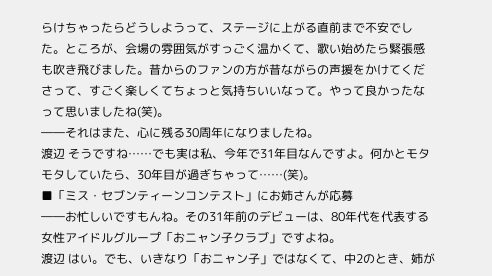らけちゃったらどうしようって、ステージに上がる直前まで不安でした。ところが、会場の雰囲気がすっごく温かくて、歌い始めたら緊張感も吹き飛びました。昔からのファンの方が昔ながらの声援をかけてくださって、すごく楽しくてちょっと気持ちいいなって。やって良かったなって思いましたね(笑)。
――それはまた、心に残る30周年になりましたね。
渡辺 そうですね……でも実は私、今年で31年目なんですよ。何かとモタモタしていたら、30年目が過ぎちゃって……(笑)。
■「ミス・セブンティーンコンテスト」にお姉さんが応募
――お忙しいですもんね。その31年前のデビューは、80年代を代表する女性アイドルグループ「おニャン子クラブ」ですよね。
渡辺 はい。でも、いきなり「おニャン子」ではなくて、中2のとき、姉が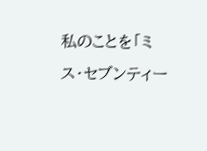私のことを「ミス・セブンティー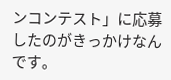ンコンテスト」に応募したのがきっかけなんです。